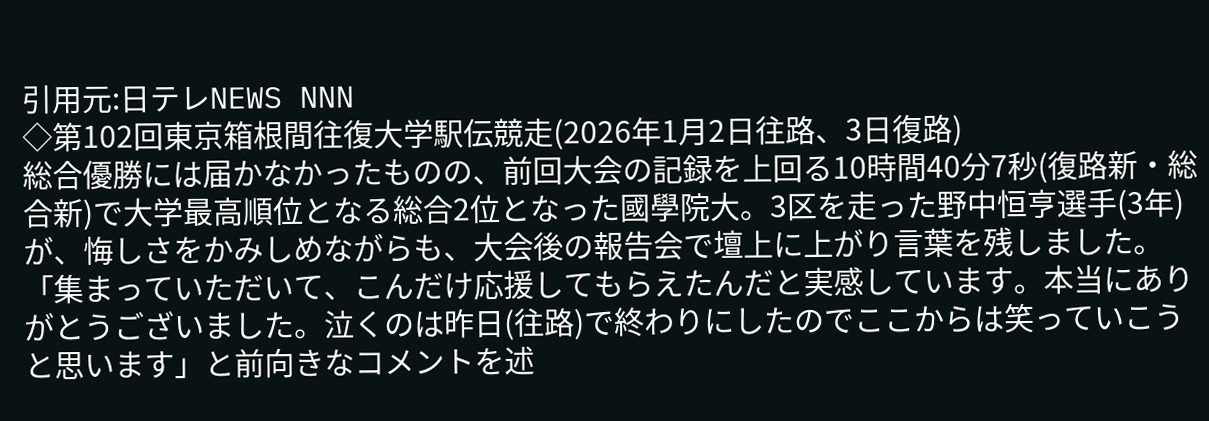引用元:日テレNEWS NNN
◇第102回東京箱根間往復大学駅伝競走(2026年1月2日往路、3日復路)
総合優勝には届かなかったものの、前回大会の記録を上回る10時間40分7秒(復路新・総合新)で大学最高順位となる総合2位となった國學院大。3区を走った野中恒亨選手(3年)が、悔しさをかみしめながらも、大会後の報告会で壇上に上がり言葉を残しました。
「集まっていただいて、こんだけ応援してもらえたんだと実感しています。本当にありがとうございました。泣くのは昨日(往路)で終わりにしたのでここからは笑っていこうと思います」と前向きなコメントを述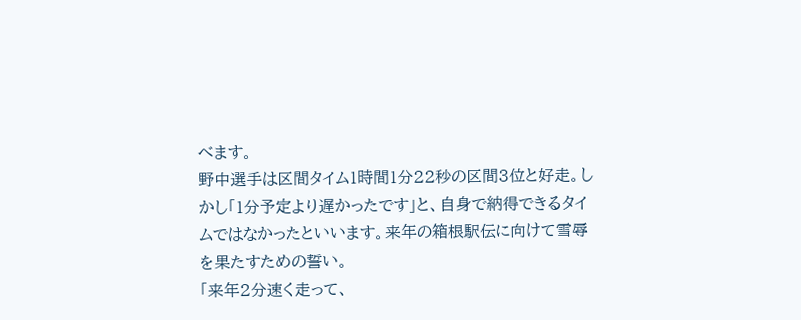べます。
野中選手は区間タイム1時間1分22秒の区間3位と好走。しかし「1分予定より遅かったです」と、自身で納得できるタイムではなかったといいます。来年の箱根駅伝に向けて雪辱を果たすための誓い。
「来年2分速く走って、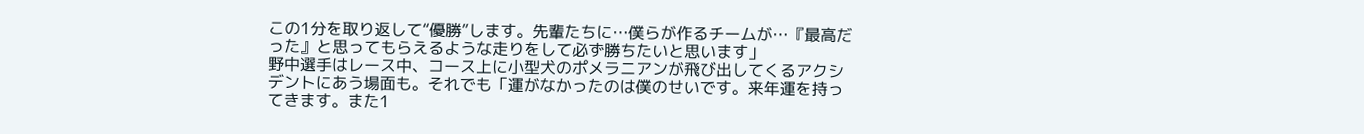この1分を取り返して“優勝”します。先輩たちに…僕らが作るチームが…『最高だった』と思ってもらえるような走りをして必ず勝ちたいと思います」
野中選手はレース中、コース上に小型犬のポメラニアンが飛び出してくるアクシデントにあう場面も。それでも「運がなかったのは僕のせいです。来年運を持ってきます。また1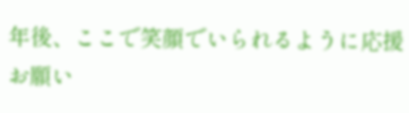年後、ここで笑顔でいられるように応援お願い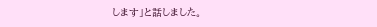します」と話しました。